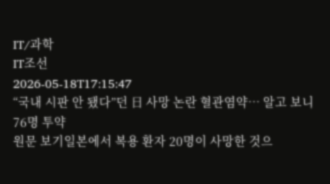IT/과학
IT조선
2026-05-18T17:15:47
“국내 시판 안 됐다”던 日 사망 논란 혈관염약… 알고 보니 76명 투약
원문 보기일본에서 복용 환자 20명이 사망한 것으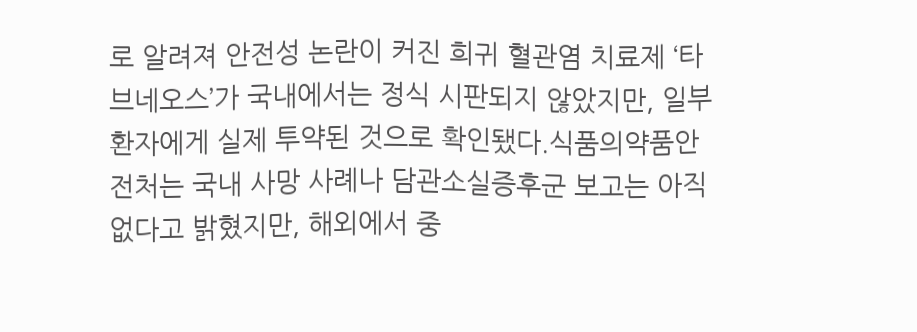로 알려져 안전성 논란이 커진 희귀 혈관염 치료제 ‘타브네오스’가 국내에서는 정식 시판되지 않았지만, 일부 환자에게 실제 투약된 것으로 확인됐다.식품의약품안전처는 국내 사망 사례나 담관소실증후군 보고는 아직 없다고 밝혔지만, 해외에서 중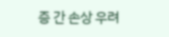증 간 손상 우려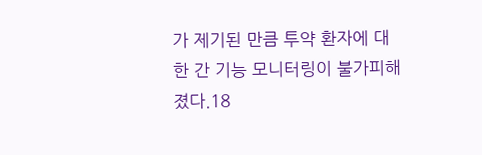가 제기된 만큼 투약 환자에 대한 간 기능 모니터링이 불가피해졌다.18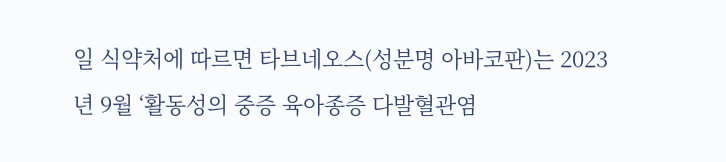일 식약처에 따르면 타브네오스(성분명 아바코판)는 2023년 9월 ‘활동성의 중증 육아종증 다발혈관염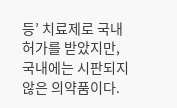등’ 치료제로 국내 허가를 받았지만, 국내에는 시판되지 않은 의약품이다.